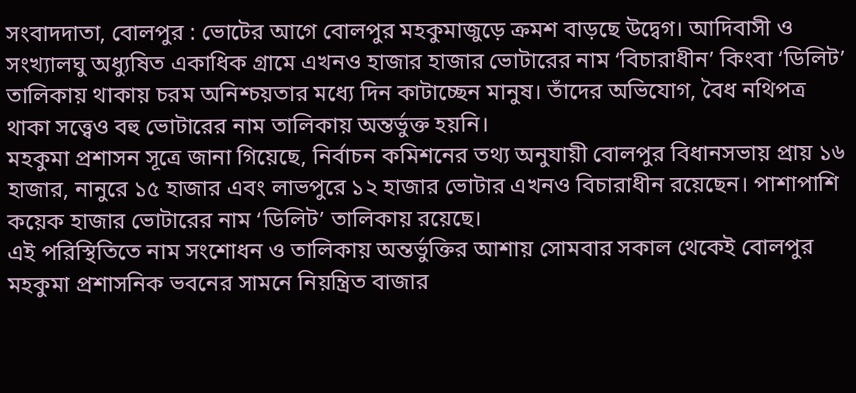সংবাদদাতা, বোলপুর : ভোটের আগে বোলপুর মহকুমাজুড়ে ক্রমশ বাড়ছে উদ্বেগ। আদিবাসী ও সংখ্যালঘু অধ্যুষিত একাধিক গ্রামে এখনও হাজার হাজার ভোটারের নাম ‘বিচারাধীন’ কিংবা ‘ডিলিট’ তালিকায় থাকায় চরম অনিশ্চয়তার মধ্যে দিন কাটাচ্ছেন মানুষ। তাঁদের অভিযোগ, বৈধ নথিপত্র থাকা সত্ত্বেও বহু ভোটারের নাম তালিকায় অন্তর্ভুক্ত হয়নি।
মহকুমা প্রশাসন সূত্রে জানা গিয়েছে, নির্বাচন কমিশনের তথ্য অনুযায়ী বোলপুর বিধানসভায় প্রায় ১৬ হাজার, নানুরে ১৫ হাজার এবং লাভপুরে ১২ হাজার ভোটার এখনও বিচারাধীন রয়েছেন। পাশাপাশি কয়েক হাজার ভোটারের নাম ‘ডিলিট’ তালিকায় রয়েছে।
এই পরিস্থিতিতে নাম সংশোধন ও তালিকায় অন্তর্ভুক্তির আশায় সোমবার সকাল থেকেই বোলপুর মহকুমা প্রশাসনিক ভবনের সামনে নিয়ন্ত্রিত বাজার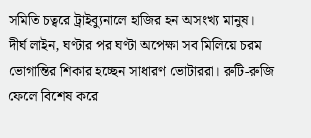সমিতি চত্বরে ট্রাইব্যুনালে হাজির হন অসংখ্য মানুষ। দীর্ঘ লাইন, ঘণ্টার পর ঘণ্টা অপেক্ষা সব মিলিয়ে চরম ভোগান্তির শিকার হচ্ছেন সাধারণ ভোটাররা। রুটি-রুজি ফেলে বিশেষ করে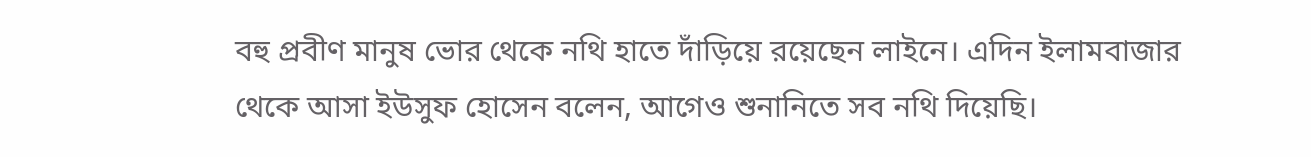বহু প্রবীণ মানুষ ভোর থেকে নথি হাতে দাঁড়িয়ে রয়েছেন লাইনে। এদিন ইলামবাজার থেকে আসা ইউসুফ হোসেন বলেন, আগেও শুনানিতে সব নথি দিয়েছি।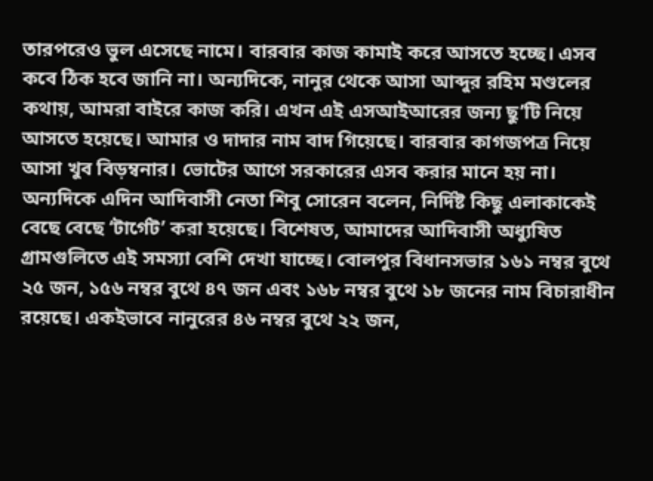তারপরেও ভুল এসেছে নামে। বারবার কাজ কামাই করে আসতে হচ্ছে। এসব কবে ঠিক হবে জানি না। অন্যদিকে, নানুর থেকে আসা আব্দুর রহিম মণ্ডলের কথায়, আমরা বাইরে কাজ করি। এখন এই এসআইআরের জন্য ছু’টি নিয়ে আসতে হয়েছে। আমার ও দাদার নাম বাদ গিয়েছে। বারবার কাগজপত্র নিয়ে আসা খুব বিড়ম্বনার। ভোটের আগে সরকারের এসব করার মানে হয় না।
অন্যদিকে এদিন আদিবাসী নেতা শিবু সোরেন বলেন, নির্দিষ্ট কিছু এলাকাকেই বেছে বেছে ‘টার্গেট’ করা হয়েছে। বিশেষত, আমাদের আদিবাসী অধ্যুষিত গ্রামগুলিতে এই সমস্যা বেশি দেখা যাচ্ছে। বোলপুর বিধানসভার ১৬১ নম্বর বুথে ২৫ জন, ১৫৬ নম্বর বুথে ৪৭ জন এবং ১৬৮ নম্বর বুথে ১৮ জনের নাম বিচারাধীন রয়েছে। একইভাবে নানুরের ৪৬ নম্বর বুথে ২২ জন,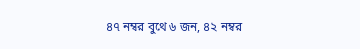৪৭ নম্বর বুথে ৬ জন, ৪২ নম্বর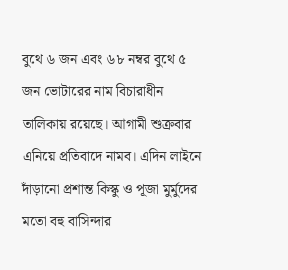বুথে ৬ জন এবং ৬৮ নম্বর বুথে ৫ জন ভোটারের নাম বিচারাধীন তালিকায় রয়েছে। আগামী শুক্রবার এনিয়ে প্রতিবাদে নামব। এদিন লাইনে দাঁড়ানো প্রশান্ত কিস্কু ও পূজা মুর্মুদের মতো বহু বাসিন্দার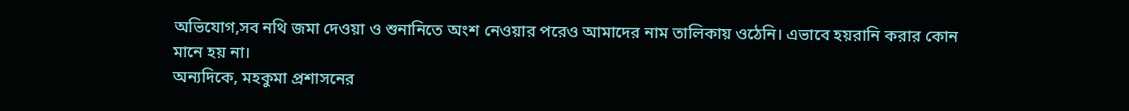অভিযোগ,সব নথি জমা দেওয়া ও শুনানিতে অংশ নেওয়ার পরেও আমাদের নাম তালিকায় ওঠেনি। এভাবে হয়রানি করার কোন মানে হয় না।
অন্যদিকে, মহকুমা প্রশাসনের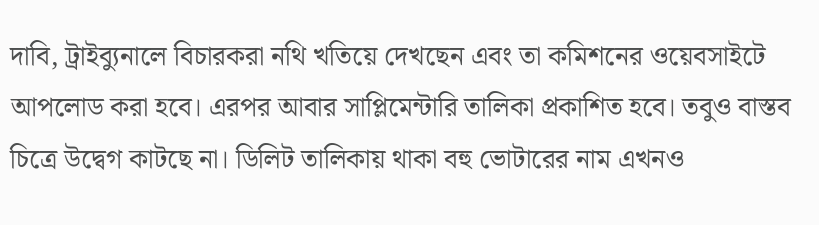দাবি, ট্রাইব্যুনালে বিচারকরা নথি খতিয়ে দেখছেন এবং তা কমিশনের ওয়েবসাইটে আপলোড করা হবে। এরপর আবার সাপ্লিমেন্টারি তালিকা প্রকাশিত হবে। তবুও বাস্তব চিত্রে উদ্বেগ কাটছে না। ডিলিট তালিকায় থাকা বহু ভোটারের নাম এখনও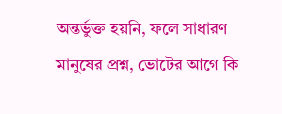অন্তর্ভুক্ত হয়নি, ফলে সাধারণ মানুষের প্রশ্ন, ভোটের আগে কি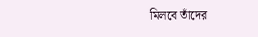মিলবে তাঁদের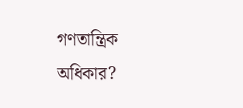গণতান্ত্রিক অধিকার?